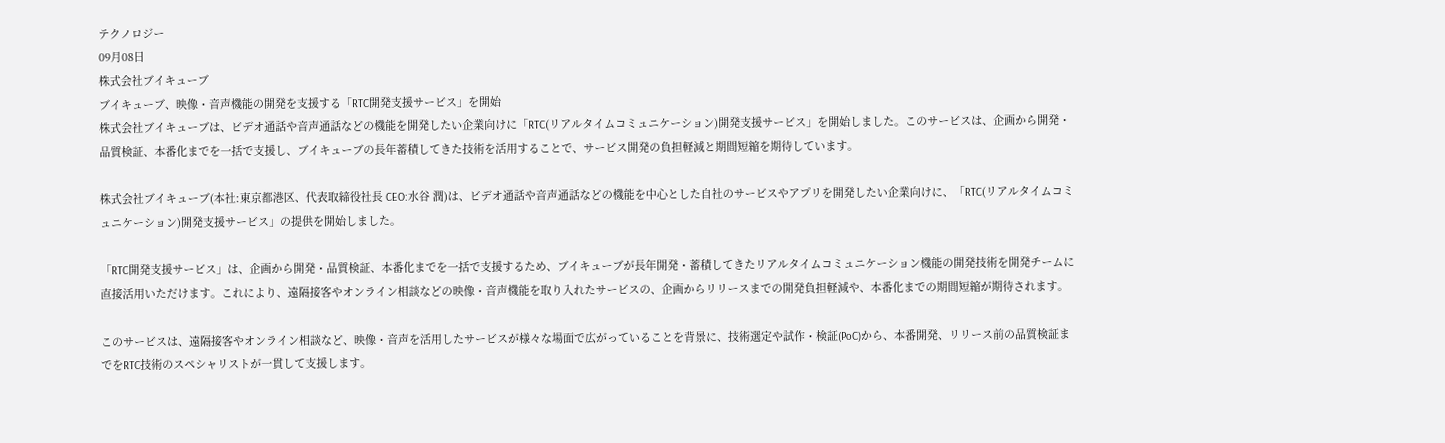テクノロジー
09月08日
株式会社ブイキューブ
ブイキューブ、映像・音声機能の開発を支援する「RTC開発支援サービス」を開始
株式会社ブイキューブは、ビデオ通話や音声通話などの機能を開発したい企業向けに「RTC(リアルタイムコミュニケーション)開発支援サービス」を開始しました。このサービスは、企画から開発・品質検証、本番化までを一括で支援し、ブイキューブの長年蓄積してきた技術を活用することで、サービス開発の負担軽減と期間短縮を期待しています。

株式会社ブイキューブ(本社:東京都港区、代表取締役社長 CEO:水谷 潤)は、ビデオ通話や音声通話などの機能を中心とした自社のサービスやアプリを開発したい企業向けに、「RTC(リアルタイムコミュニケーション)開発支援サービス」の提供を開始しました。

「RTC開発支援サービス」は、企画から開発・品質検証、本番化までを一括で支援するため、ブイキューブが長年開発・蓄積してきたリアルタイムコミュニケーション機能の開発技術を開発チームに直接活用いただけます。これにより、遠隔接客やオンライン相談などの映像・音声機能を取り入れたサービスの、企画からリリースまでの開発負担軽減や、本番化までの期間短縮が期待されます。

このサービスは、遠隔接客やオンライン相談など、映像・音声を活用したサービスが様々な場面で広がっていることを背景に、技術選定や試作・検証(PoC)から、本番開発、リリース前の品質検証までをRTC技術のスペシャリストが一貫して支援します。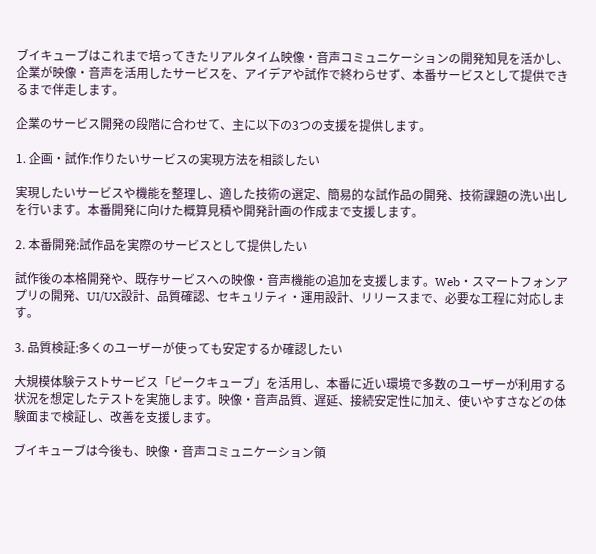ブイキューブはこれまで培ってきたリアルタイム映像・音声コミュニケーションの開発知見を活かし、企業が映像・音声を活用したサービスを、アイデアや試作で終わらせず、本番サービスとして提供できるまで伴走します。

企業のサービス開発の段階に合わせて、主に以下の3つの支援を提供します。

1. 企画・試作:作りたいサービスの実現方法を相談したい

実現したいサービスや機能を整理し、適した技術の選定、簡易的な試作品の開発、技術課題の洗い出しを行います。本番開発に向けた概算見積や開発計画の作成まで支援します。

2. 本番開発:試作品を実際のサービスとして提供したい

試作後の本格開発や、既存サービスへの映像・音声機能の追加を支援します。Web・スマートフォンアプリの開発、UI/UX設計、品質確認、セキュリティ・運用設計、リリースまで、必要な工程に対応します。

3. 品質検証:多くのユーザーが使っても安定するか確認したい

大規模体験テストサービス「ピークキューブ」を活用し、本番に近い環境で多数のユーザーが利用する状況を想定したテストを実施します。映像・音声品質、遅延、接続安定性に加え、使いやすさなどの体験面まで検証し、改善を支援します。

ブイキューブは今後も、映像・音声コミュニケーション領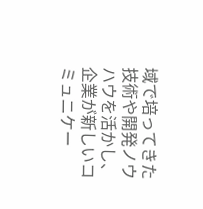域で培ってきた技術や開発ノウハウを活かし、企業が新しいコミュニケー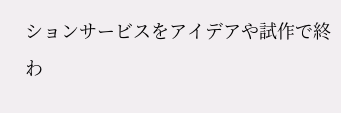ションサービスをアイデアや試作で終わ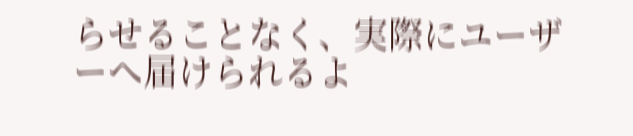らせることなく、実際にユーザーへ届けられるよ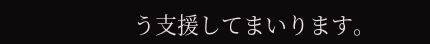う支援してまいります。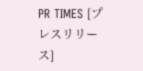PR TIMES [プレスリリース]